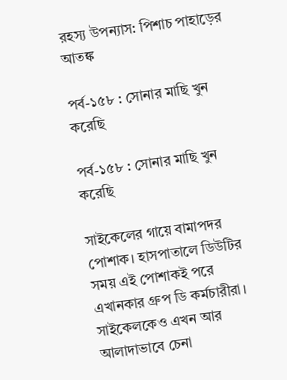রহস্য উপন্যাস: পিশাচ পাহাড়ের আতঙ্ক

পর্ব-১৫৮ : সোনার মাছি খুন করেছি

পর্ব-১৫৮ : সোনার মাছি খুন করেছি

সাইকেলের গায়ে বামাপদর পোশাক। হাসপাতালে ডিউটির সময় এই পোশাকই পরে এখানকার গ্রুপ ডি কর্মচারীরা। সাইকেলকেও এখন আর আলাদাভাবে চেনা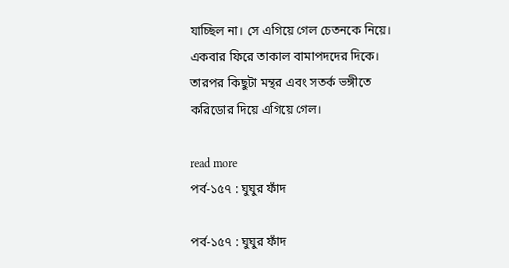যাচ্ছিল না। সে এগিয়ে গেল চেতনকে নিয়ে। একবার ফিরে তাকাল বামাপদদের দিকে। তারপর কিছুটা মন্থর এবং সতর্ক ভঙ্গীতে করিডোর দিয়ে এগিয়ে গেল।

read more
পর্ব-১৫৭ : ঘুঘুর ফাঁদ

পর্ব-১৫৭ : ঘুঘুর ফাঁদ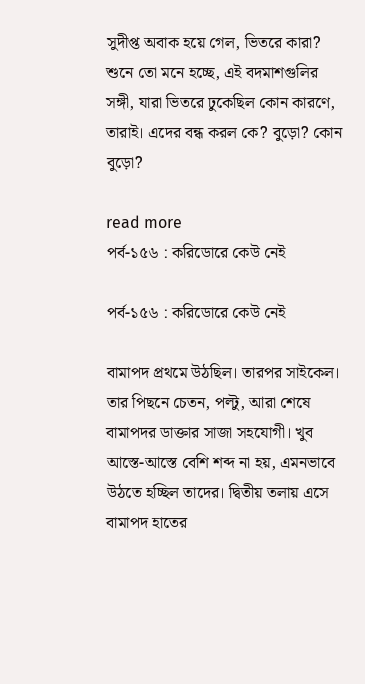সুদীপ্ত অবাক হয়ে গেল, ভিতরে কারা? শুনে তো মনে হচ্ছে, এই বদমাশগুলির সঙ্গী, যারা ভিতরে ঢুকেছিল কোন কারণে, তারাই। এদের বন্ধ করল কে? বুড়ো? কোন বুড়ো?

read more
পর্ব-১৫৬ : করিডোরে কেউ নেই

পর্ব-১৫৬ : করিডোরে কেউ নেই

বামাপদ প্রথমে উঠছিল। তারপর সাইকেল। তার পিছনে চেতন, পল্টু, আরা শেষে বামাপদর ডাক্তার সাজা সহযোগী। খুব আস্তে-আস্তে বেশি শব্দ না হয়, এমনভাবে উঠতে হচ্ছিল তাদের। দ্বিতীয় তলায় এসে বামাপদ হাতের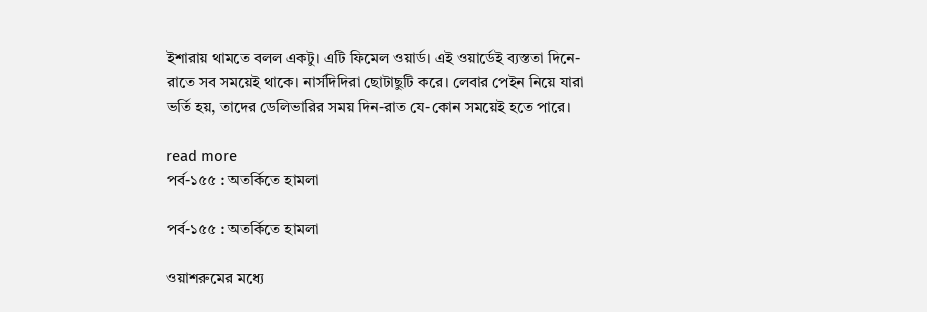ইশারায় থামতে বলল একটু। এটি ফিমেল ওয়ার্ড। এই ওয়ার্ডেই ব্যস্ততা দিনে-রাতে সব সময়েই থাকে। নার্সদিদিরা ছোটাছুটি করে। লেবার পেইন নিয়ে যারা ভর্তি হয়, তাদের ডেলিভারির সময় দিন-রাত যে-কোন সময়েই হতে পারে।

read more
পর্ব-১৫৫ : অতর্কিতে হামলা

পর্ব-১৫৫ : অতর্কিতে হামলা

ওয়াশরুমের মধ্যে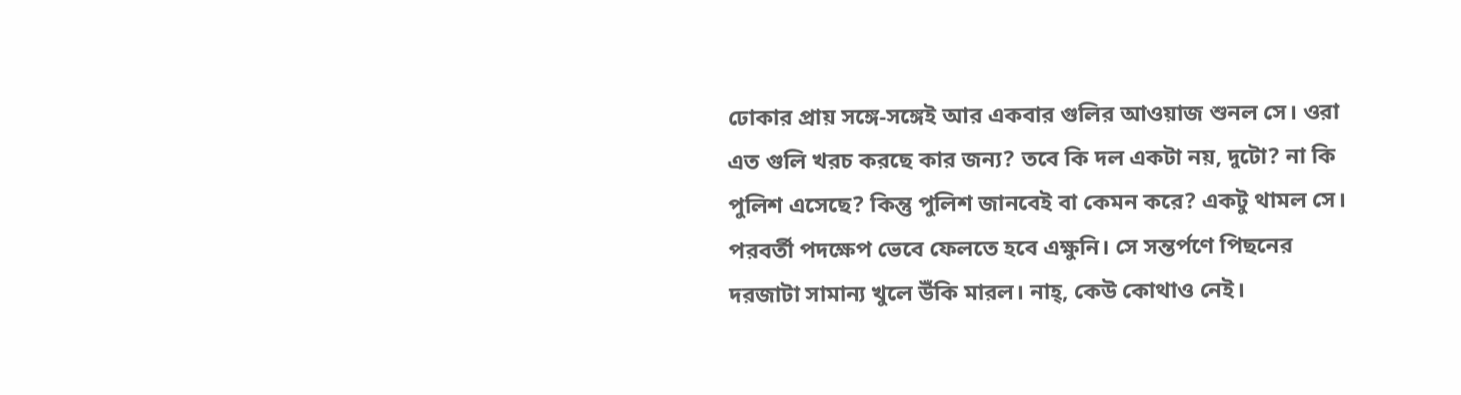ঢোকার প্রায় সঙ্গে-সঙ্গেই আর একবার গুলির আওয়াজ শুনল সে। ওরা এত গুলি খরচ করছে কার জন্য? তবে কি দল একটা নয়, দুটো? না কি পুলিশ এসেছে? কিন্তু পুলিশ জানবেই বা কেমন করে? একটু থামল সে। পরবর্তী পদক্ষেপ ভেবে ফেলতে হবে এক্ষুনি। সে সন্তর্পণে পিছনের দরজাটা সামান্য খুলে উঁকি মারল। নাহ্, কেউ কোথাও নেই।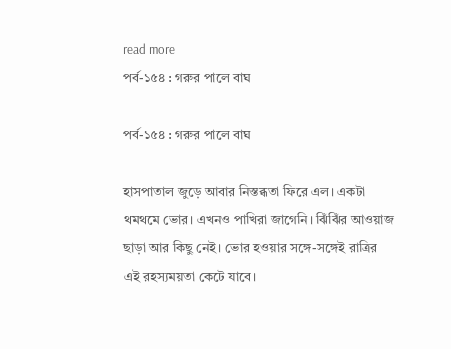read more
পর্ব-১৫৪ : গরুর পালে বাঘ

পর্ব-১৫৪ : গরুর পালে বাঘ

হাসপাতাল জুড়ে আবার নিস্তব্ধতা ফিরে এল। একটা থমথমে ভোর। এখনও পাখিরা জাগেনি। ঝিঁঝিঁর আওয়াজ ছাড়া আর কিছু নেই। ভোর হওয়ার সঙ্গে-সঙ্গেই রাত্রির এই রহস্যময়তা কেটে যাবে।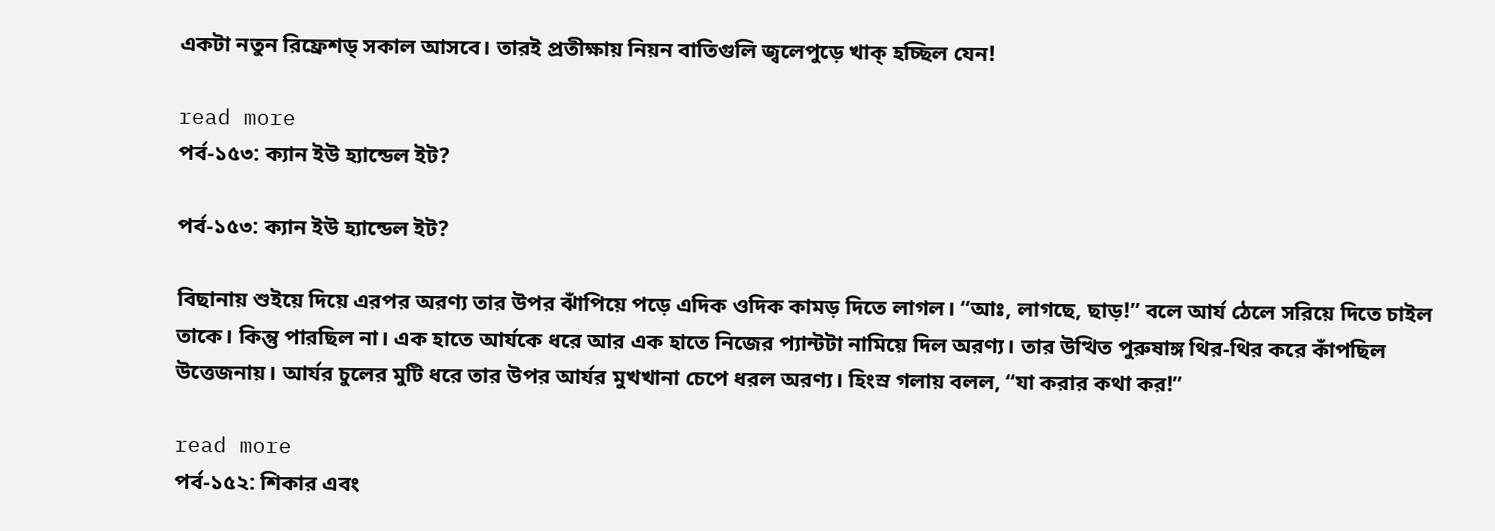একটা নতুন রিফ্রেশড্ সকাল আসবে। তারই প্রতীক্ষায় নিয়ন বাতিগুলি জ্বলেপুড়ে খাক্ হচ্ছিল যেন!

read more
পর্ব-১৫৩: ক্যান ইউ হ্যান্ডেল ইট?

পর্ব-১৫৩: ক্যান ইউ হ্যান্ডেল ইট?

বিছানায় শুইয়ে দিয়ে এরপর অরণ্য তার উপর ঝাঁপিয়ে পড়ে এদিক ওদিক কামড় দিতে লাগল। “আঃ, লাগছে, ছাড়!” বলে আর্য ঠেলে সরিয়ে দিতে চাইল তাকে। কিন্তু পারছিল না। এক হাতে আর্যকে ধরে আর এক হাতে নিজের প্যান্টটা নামিয়ে দিল অরণ্য। তার উত্থিত পুরুষাঙ্গ থির-থির করে কাঁপছিল উত্তেজনায়। আর্যর চুলের মুটি ধরে তার উপর আর্যর মুখখানা চেপে ধরল অরণ্য। হিংস্র গলায় বলল, “যা করার কথা কর!”

read more
পর্ব-১৫২: শিকার এবং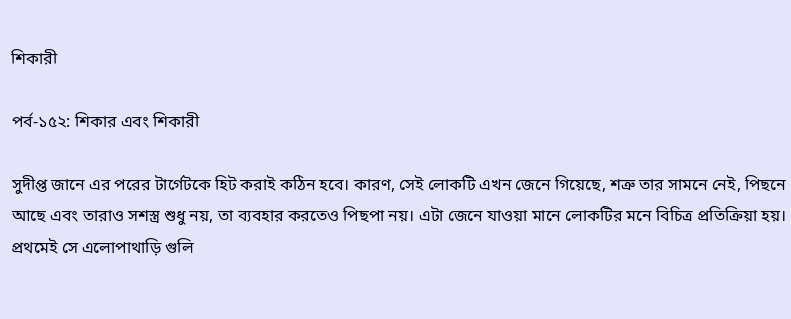শিকারী

পর্ব-১৫২: শিকার এবং শিকারী

সুদীপ্ত জানে এর পরের টার্গেটকে হিট করাই কঠিন হবে। কারণ, সেই লোকটি এখন জেনে গিয়েছে, শত্রু তার সামনে নেই, পিছনে আছে এবং তারাও সশস্ত্র শুধু নয়, তা ব্যবহার করতেও পিছপা নয়। এটা জেনে যাওয়া মানে লোকটির মনে বিচিত্র প্রতিক্রিয়া হয়। প্রথমেই সে এলোপাথাড়ি গুলি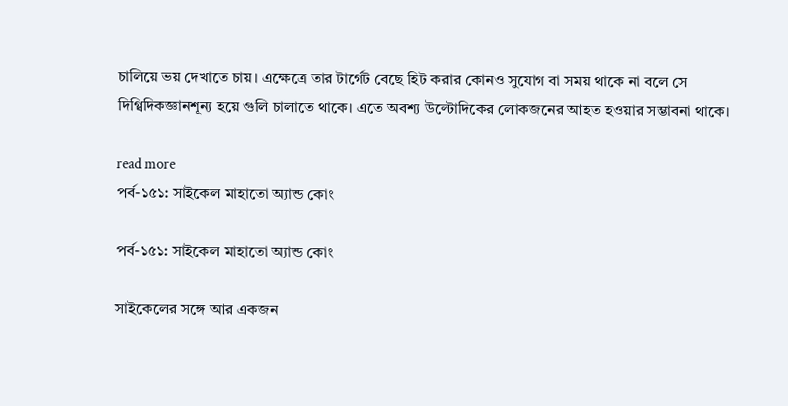চালিয়ে ভয় দেখাতে চায়। এক্ষেত্রে তার টার্গেট বেছে হিট করার কোনও সুযোগ বা সময় থাকে না বলে সে দিগ্বিদিকজ্ঞানশূন্য হয়ে গুলি চালাতে থাকে। এতে অবশ্য উল্টোদিকের লোকজনের আহত হওয়ার সম্ভাবনা থাকে।

read more
পর্ব-১৫১: সাইকেল মাহাতো অ্যান্ড কোং

পর্ব-১৫১: সাইকেল মাহাতো অ্যান্ড কোং

সাইকেলের সঙ্গে আর একজন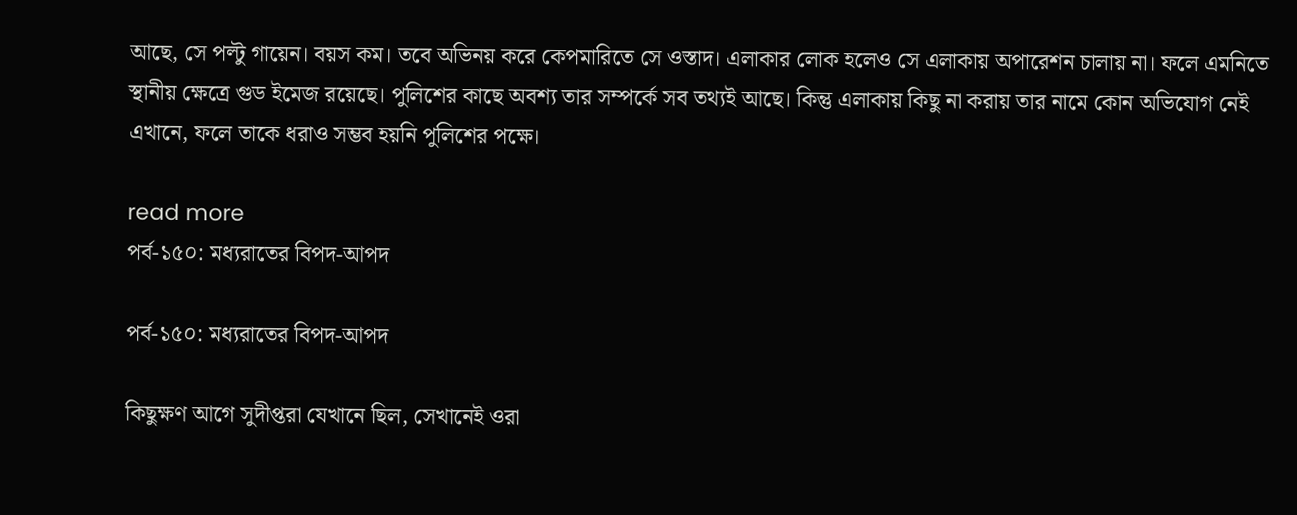আছে, সে পল্টু গায়েন। বয়স কম। তবে অভিনয় করে কেপমারিতে সে ওস্তাদ। এলাকার লোক হলেও সে এলাকায় অপারেশন চালায় না। ফলে এমনিতে স্থানীয় ক্ষেত্রে গুড ইমেজ রয়েছে। পুলিশের কাছে অবশ্য তার সম্পর্কে সব তথ্যই আছে। কিন্তু এলাকায় কিছু না করায় তার নামে কোন অভিযোগ নেই এখানে, ফলে তাকে ধরাও সম্ভব হয়নি পুলিশের পক্ষে।

read more
পর্ব-১৫০: মধ্যরাতের বিপদ-আপদ

পর্ব-১৫০: মধ্যরাতের বিপদ-আপদ

কিছুক্ষণ আগে সুদীপ্তরা যেখানে ছিল, সেখানেই ওরা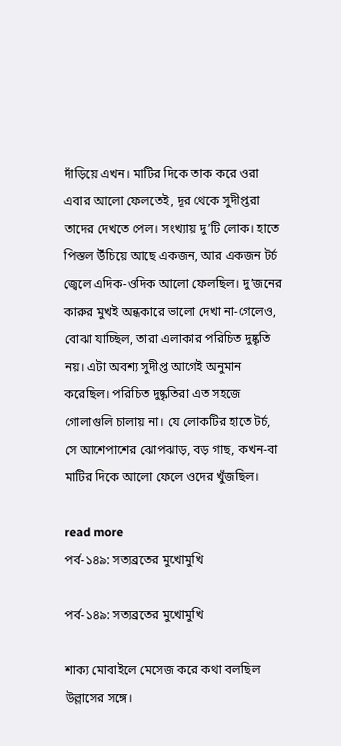দাঁড়িয়ে এখন। মাটির দিকে তাক করে ওরা এবার আলো ফেলতেই, দূর থেকে সুদীপ্তরা তাদের দেখতে পেল। সংখ্যায় দু’টি লোক। হাতে পিস্তল উঁচিয়ে আছে একজন, আর একজন টর্চ জ্বেলে এদিক-ওদিক আলো ফেলছিল। দু’জনের কারুর মুখই অন্ধকারে ভালো দেখা না-গেলেও, বোঝা যাচ্ছিল, তারা এলাকার পরিচিত দুষ্কৃতি নয়। এটা অবশ্য সুদীপ্ত আগেই অনুমান করেছিল। পরিচিত দুষ্কৃতিরা এত সহজে গোলাগুলি চালায় না। যে লোকটির হাতে টর্চ, সে আশেপাশের ঝোপঝাড়, বড় গাছ, কখন-বা মাটির দিকে আলো ফেলে ওদের খুঁজছিল।

read more
পর্ব-১৪৯: সত্যব্রতের মুখোমুখি

পর্ব-১৪৯: সত্যব্রতের মুখোমুখি

শাক্য মোবাইলে মেসেজ করে কথা বলছিল উল্লাসের সঙ্গে।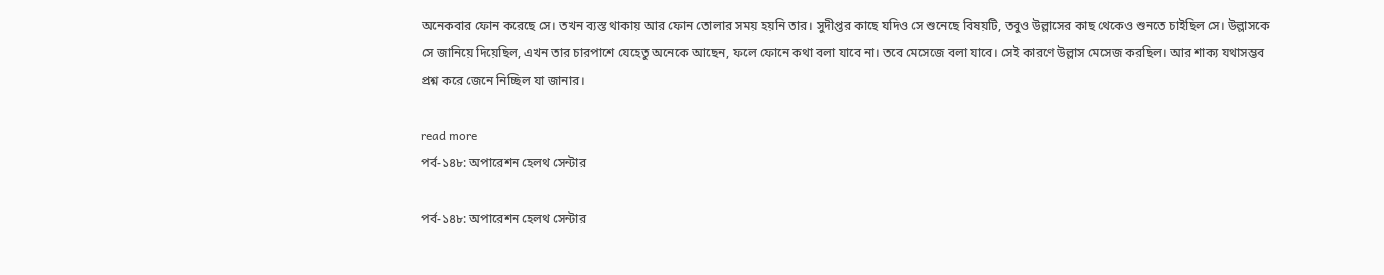অনেকবার ফোন করেছে সে। তখন ব্যস্ত থাকায় আর ফোন তোলার সময় হয়নি তার। সুদীপ্তর কাছে যদিও সে শুনেছে বিষয়টি, তবুও উল্লাসের কাছ থেকেও শুনতে চাইছিল সে। উল্লাসকে সে জানিয়ে দিয়েছিল, এখন তার চারপাশে যেহেতু অনেকে আছেন, ফলে ফোনে কথা বলা যাবে না। তবে মেসেজে বলা যাবে। সেই কারণে উল্লাস মেসেজ করছিল। আর শাক্য যথাসম্ভব প্রশ্ন করে জেনে নিচ্ছিল যা জানার।

read more
পর্ব-১৪৮: অপারেশন হেলথ সেন্টার

পর্ব-১৪৮: অপারেশন হেলথ সেন্টার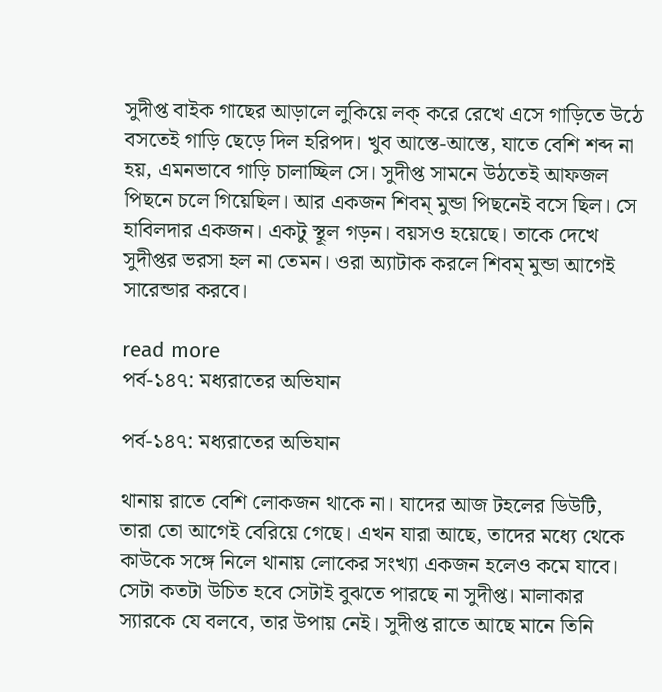সুদীপ্ত বাইক গাছের আড়ালে লুকিয়ে লক্ করে রেখে এসে গাড়িতে উঠে বসতেই গাড়ি ছেড়ে দিল হরিপদ। খুব আস্তে-আস্তে, যাতে বেশি শব্দ না হয়, এমনভাবে গাড়ি চালাচ্ছিল সে। সুদীপ্ত সামনে উঠতেই আফজল পিছনে চলে গিয়েছিল। আর একজন শিবম্ মুন্ডা পিছনেই বসে ছিল। সে হাবিলদার একজন। একটু স্থূল গড়ন। বয়সও হয়েছে। তাকে দেখে সুদীপ্তর ভরসা হল না তেমন। ওরা অ্যাটাক করলে শিবম্ মুন্ডা আগেই সারেন্ডার করবে।

read more
পর্ব-১৪৭: মধ্যরাতের অভিযান

পর্ব-১৪৭: মধ্যরাতের অভিযান

থানায় রাতে বেশি লোকজন থাকে না। যাদের আজ টহলের ডিউটি, তারা তো আগেই বেরিয়ে গেছে। এখন যারা আছে, তাদের মধ্যে থেকে কাউকে সঙ্গে নিলে থানায় লোকের সংখ্যা একজন হলেও কমে যাবে। সেটা কতটা উচিত হবে সেটাই বুঝতে পারছে না সুদীপ্ত। মালাকার স্যারকে যে বলবে, তার উপায় নেই। সুদীপ্ত রাতে আছে মানে তিনি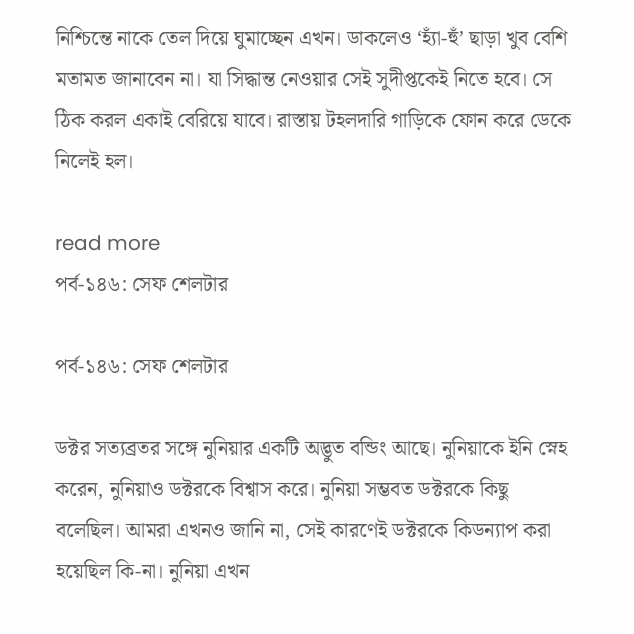নিশ্চিন্তে নাকে তেল দিয়ে ঘুমাচ্ছেন এখন। ডাকলেও ‘হ্যাঁ-হুঁ’ ছাড়া খুব বেশি মতামত জানাবেন না। যা সিদ্ধান্ত নেওয়ার সেই সুদীপ্তকেই নিতে হবে। সে ঠিক করল একাই বেরিয়ে যাবে। রাস্তায় টহলদারি গাড়িকে ফোন করে ডেকে নিলেই হল।

read more
পর্ব-১৪৬: সেফ শেলটার

পর্ব-১৪৬: সেফ শেলটার

ডক্টর সত্যব্রতর সঙ্গে নুনিয়ার একটি অদ্ভুত বন্ডিং আছে। নুনিয়াকে ইনি স্নেহ করেন, নুনিয়াও ডক্টরকে বিশ্বাস করে। নুনিয়া সম্ভবত ডক্টরকে কিছু বলেছিল। আমরা এখনও জানি না, সেই কারণেই ডক্টরকে কিডন্যাপ করা হয়েছিল কি-না। নুনিয়া এখন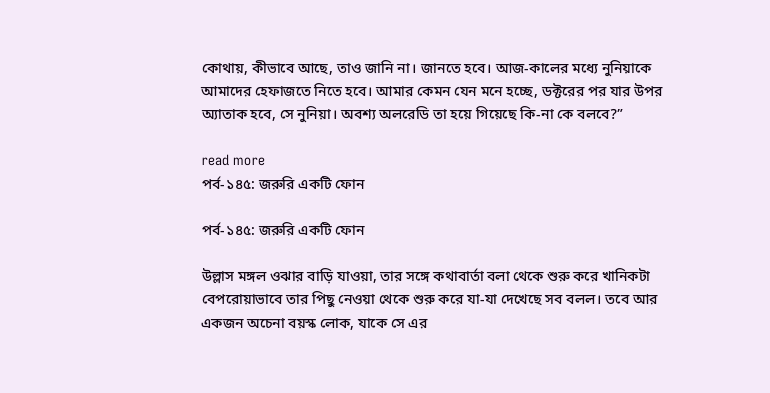কোথায়, কীভাবে আছে, তাও জানি না। জানতে হবে। আজ-কালের মধ্যে নুনিয়াকে আমাদের হেফাজতে নিতে হবে। আমার কেমন যেন মনে হচ্ছে, ডক্টরের পর যার উপর অ্যাতাক হবে, সে নুনিয়া। অবশ্য অলরেডি তা হয়ে গিয়েছে কি-না কে বলবে?”

read more
পর্ব-১৪৫: জরুরি একটি ফোন

পর্ব-১৪৫: জরুরি একটি ফোন

উল্লাস মঙ্গল ওঝার বাড়ি যাওয়া, তার সঙ্গে কথাবার্তা বলা থেকে শুরু করে খানিকটা বেপরোয়াভাবে তার পিছু নেওয়া থেকে শুরু করে যা-যা দেখেছে সব বলল। তবে আর একজন অচেনা বয়স্ক লোক, যাকে সে এর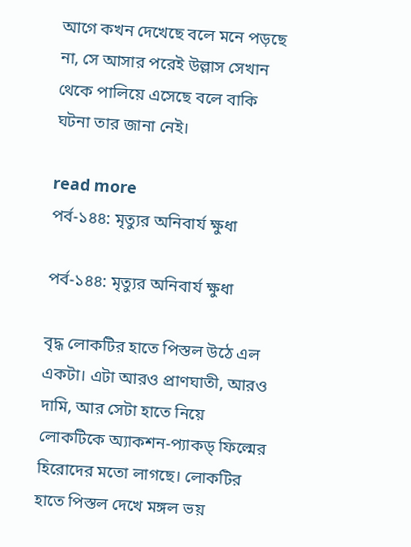আগে কখন দেখেছে বলে মনে পড়ছে না, সে আসার পরেই উল্লাস সেখান থেকে পালিয়ে এসেছে বলে বাকি ঘটনা তার জানা নেই।

read more
পর্ব-১৪৪: মৃত্যুর অনিবার্য ক্ষুধা

পর্ব-১৪৪: মৃত্যুর অনিবার্য ক্ষুধা

বৃদ্ধ লোকটির হাতে পিস্তল উঠে এল একটা। এটা আরও প্রাণঘাতী, আরও দামি, আর সেটা হাতে নিয়ে লোকটিকে অ্যাকশন-প্যাকড্‌ ফিল্মের হিরোদের মতো লাগছে। লোকটির হাতে পিস্তল দেখে মঙ্গল ভয়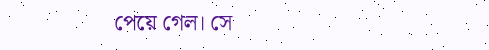পেয়ে গেল। সে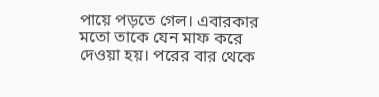পায়ে পড়তে গেল। এবারকার মতো তাকে যেন মাফ করে দেওয়া হয়। পরের বার থেকে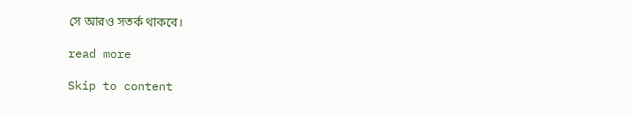সে আরও সতর্ক থাকবে।

read more

Skip to content